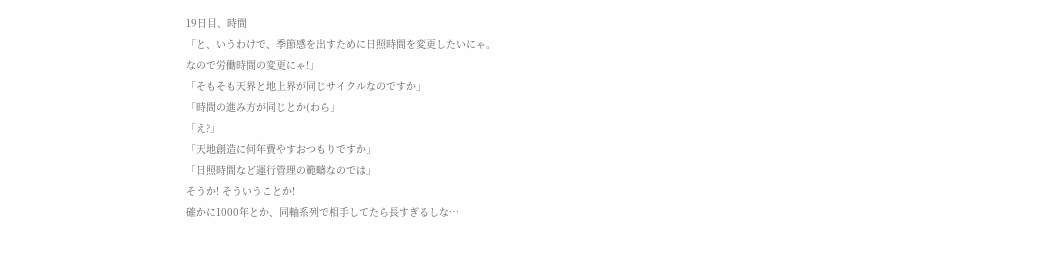19日目、時間
「と、いうわけで、季節感を出すために日照時間を変更したいにゃ。
なので労働時間の変更にゃ!」
「そもそも天界と地上界が同じサイクルなのですか」
「時間の進み方が同じとか(わら」
「え?」
「天地創造に何年費やすおつもりですか」
「日照時間など運行管理の範疇なのでは」
そうか! そういうことか!
確かに1000年とか、同軸系列で相手してたら長すぎるしな…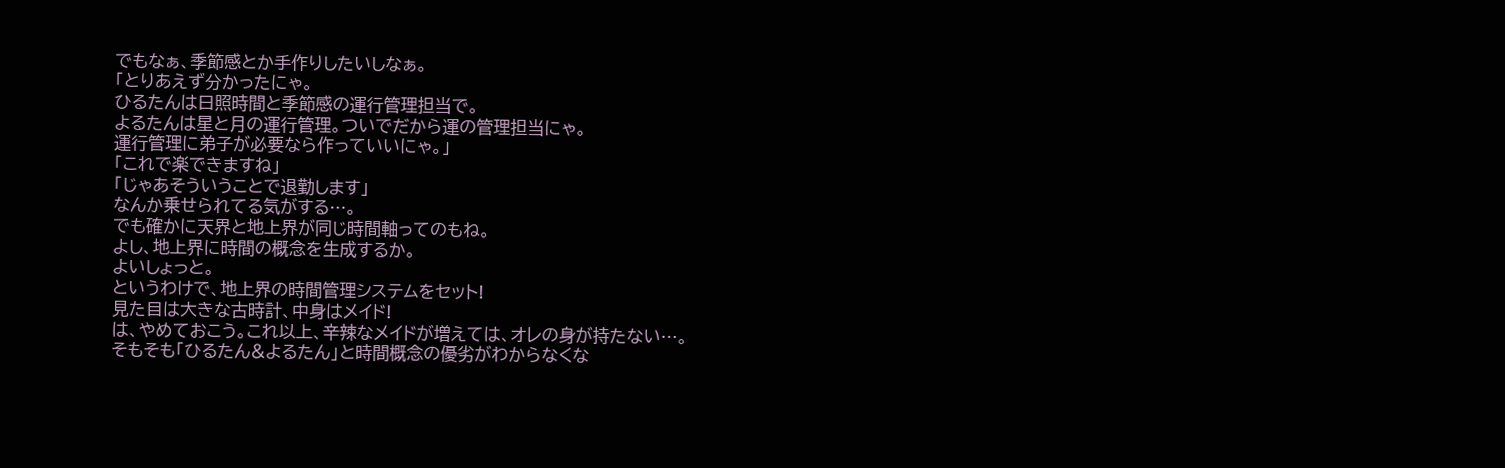でもなぁ、季節感とか手作りしたいしなぁ。
「とりあえず分かったにゃ。
ひるたんは日照時間と季節感の運行管理担当で。
よるたんは星と月の運行管理。ついでだから運の管理担当にゃ。
運行管理に弟子が必要なら作っていいにゃ。」
「これで楽できますね」
「じゃあそういうことで退勤します」
なんか乗せられてる気がする…。
でも確かに天界と地上界が同じ時間軸ってのもね。
よし、地上界に時間の概念を生成するか。
よいしょっと。
というわけで、地上界の時間管理システムをセット!
見た目は大きな古時計、中身はメイド!
は、やめておこう。これ以上、辛辣なメイドが増えては、オレの身が持たない…。
そもそも「ひるたん&よるたん」と時間概念の優劣がわからなくな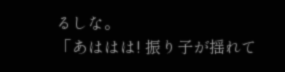るしな。
「あははは! 振り子が揺れて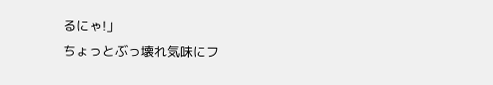るにゃ!」
ちょっとぶっ壊れ気味にフ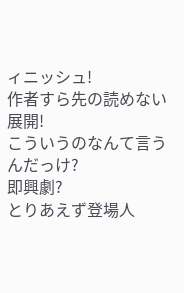ィニッシュ!
作者すら先の読めない展開!
こういうのなんて言うんだっけ?
即興劇?
とりあえず登場人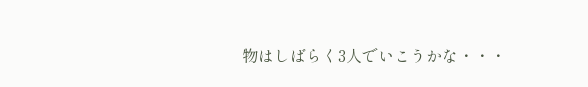物はしばらく3人でいこうかな・・・